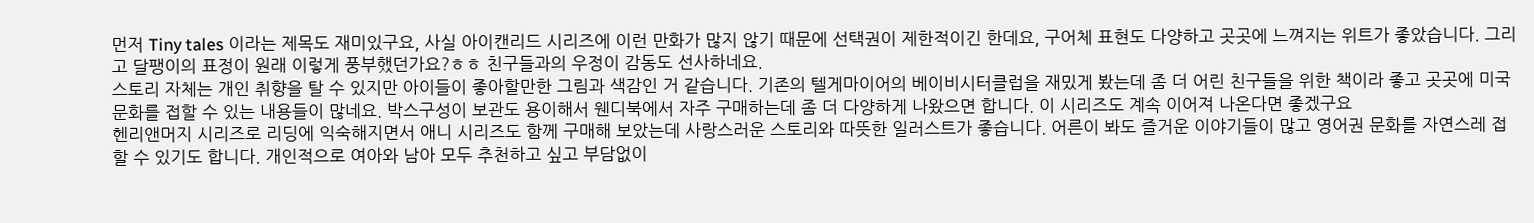먼저 Tiny tales 이라는 제목도 재미있구요, 사실 아이캔리드 시리즈에 이런 만화가 많지 않기 때문에 선택권이 제한적이긴 한데요, 구어체 표현도 다양하고 곳곳에 느껴지는 위트가 좋았습니다. 그리고 달팽이의 표정이 원래 이렇게 풍부했던가요?ㅎㅎ 친구들과의 우정이 감동도 선사하네요.
스토리 자체는 개인 취향을 탈 수 있지만 아이들이 좋아할만한 그림과 색감인 거 같습니다. 기존의 텔게마이어의 베이비시터클럽을 재밌게 봤는데 좀 더 어린 친구들을 위한 책이라 좋고 곳곳에 미국문화를 접할 수 있는 내용들이 많네요. 박스구성이 보관도 용이해서 웬디북에서 자주 구매하는데 좀 더 다양하게 나왔으면 합니다. 이 시리즈도 계속 이어져 나온다면 좋겠구요
헨리앤머지 시리즈로 리딩에 익숙해지면서 애니 시리즈도 함께 구매해 보았는데 사랑스러운 스토리와 따뜻한 일러스트가 좋습니다. 어른이 봐도 즐거운 이야기들이 많고 영어권 문화를 자연스레 접할 수 있기도 합니다. 개인적으로 여아와 남아 모두 추천하고 싶고 부담없이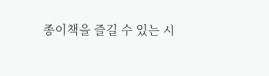종이책을 즐길 수 있는 시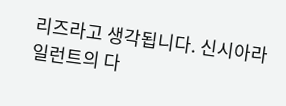리즈라고 생각됩니다. 신시아라일런트의 다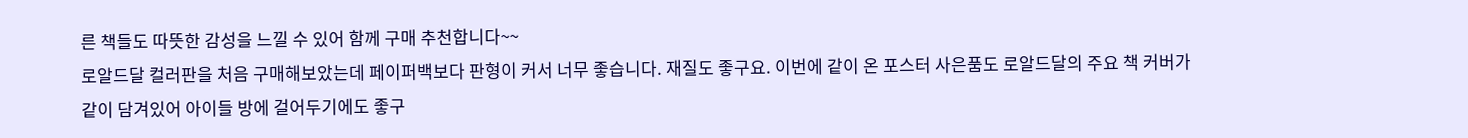른 책들도 따뜻한 감성을 느낄 수 있어 함께 구매 추천합니다~~
로알드달 컬러판을 처음 구매해보았는데 페이퍼백보다 판형이 커서 너무 좋습니다. 재질도 좋구요. 이번에 같이 온 포스터 사은품도 로알드달의 주요 책 커버가 같이 담겨있어 아이들 방에 걸어두기에도 좋구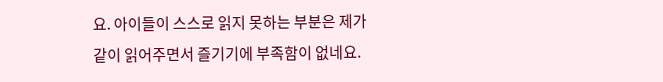요. 아이들이 스스로 읽지 못하는 부분은 제가 같이 읽어주면서 즐기기에 부족함이 없네요.